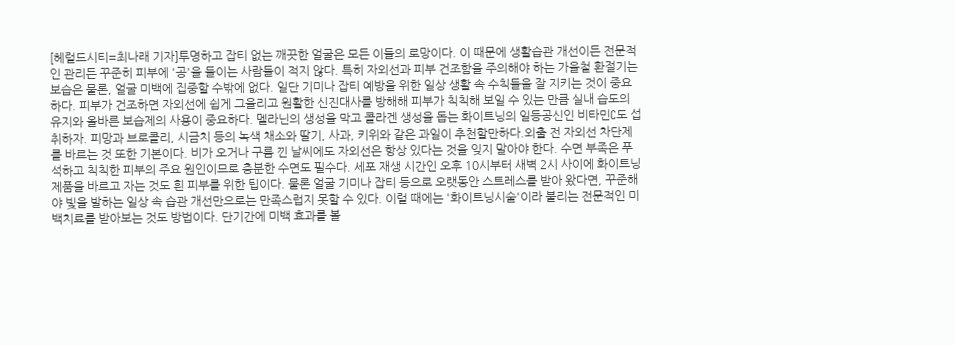[헤럴드시티=최나래 기자]투명하고 잡티 없는 깨끗한 얼굴은 모든 이들의 로망이다. 이 때문에 생활습관 개선이든 전문적인 관리든 꾸준히 피부에 '공'을 들이는 사람들이 적지 않다. 특히 자외선과 피부 건조함을 주의해야 하는 가을철 환절기는 보습은 물론, 얼굴 미백에 집중할 수밖에 없다. 일단 기미나 잡티 예방을 위한 일상 생활 속 수칙들을 잘 지키는 것이 중요하다. 피부가 건조하면 자외선에 쉽게 그을리고 원활한 신진대사를 방해해 피부가 칙칙해 보일 수 있는 만큼 실내 습도의 유지와 올바른 보습제의 사용이 중요하다. 멜라닌의 생성을 막고 콜라겐 생성을 돕는 화이트닝의 일등공신인 비타민C도 섭취하자. 피망과 브로콜리, 시금치 등의 녹색 채소와 딸기, 사과, 키위와 같은 과일이 추천할만하다.외출 전 자외선 차단제를 바르는 것 또한 기본이다. 비가 오거나 구름 낀 날씨에도 자외선은 항상 있다는 것을 잊지 말아야 한다. 수면 부족은 푸석하고 칙칙한 피부의 주요 원인이므로 충분한 수면도 필수다. 세포 재생 시간인 오후 10시부터 새벽 2시 사이에 화이트닝 제품을 바르고 자는 것도 흰 피부를 위한 팁이다. 물론 얼굴 기미나 잡티 등으로 오랫동안 스트레스를 받아 왔다면, 꾸준해야 빛을 발하는 일상 속 습관 개선만으로는 만족스럽지 못할 수 있다. 이럴 때에는 '화이트닝시술'이라 불리는 전문적인 미백치료를 받아보는 것도 방법이다. 단기간에 미백 효과를 볼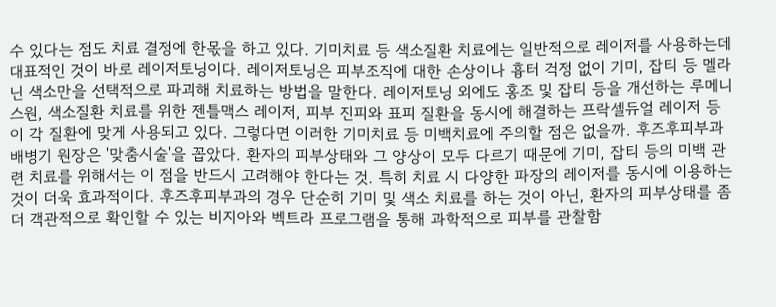수 있다는 점도 치료 결정에 한몫을 하고 있다. 기미치료 등 색소질환 치료에는 일반적으로 레이저를 사용하는데 대표적인 것이 바로 레이저토닝이다. 레이저토닝은 피부조직에 대한 손상이나 흉터 걱정 없이 기미, 잡티 등 멜라닌 색소만을 선택적으로 파괴해 치료하는 방법을 말한다. 레이저토닝 외에도 홍조 및 잡티 등을 개선하는 루메니스원, 색소질환 치료를 위한 젠틀맥스 레이저, 피부 진피와 표피 질환을 동시에 해결하는 프락셀듀얼 레이저 등이 각 질환에 맞게 사용되고 있다. 그렇다면 이러한 기미치료 등 미백치료에 주의할 점은 없을까. 후즈후피부과 배병기 원장은 '맞춤시술'을 꼽았다. 환자의 피부상태와 그 양상이 모두 다르기 때문에 기미, 잡티 등의 미백 관련 치료를 위해서는 이 점을 반드시 고려해야 한다는 것. 특히 치료 시 다양한 파장의 레이저를 동시에 이용하는 것이 더욱 효과적이다. 후즈후피부과의 경우 단순히 기미 및 색소 치료를 하는 것이 아닌, 환자의 피부상태를 좀 더 객관적으로 확인할 수 있는 비지아와 벡트라 프로그램을 통해 과학적으로 피부를 관찰함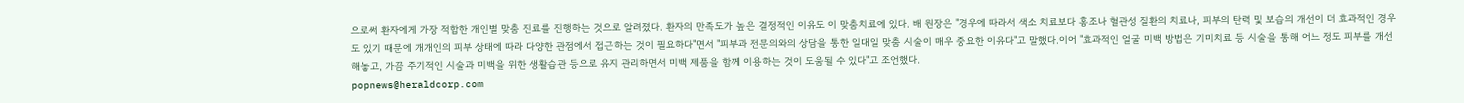으로써 환자에게 가장 적합한 개인별 맞춤 진료를 진행하는 것으로 알려졌다. 환자의 만족도가 높은 결정적인 이유도 이 맞춤치료에 있다. 배 원장은 "경우에 따라서 색소 치료보다 홍조나 혈관성 질환의 치료나, 피부의 탄력 및 보습의 개선이 더 효과적인 경우도 있기 때문에 개개인의 피부 상태에 따라 다양한 관점에서 접근하는 것이 필요하다"면서 "피부과 전문의와의 상담을 통한 일대일 맞춤 시술이 매우 중요한 이유다"고 말했다.이어 "효과적인 얼굴 미백 방법은 기미치료 등 시술을 통해 어느 정도 피부를 개선해놓고, 가끔 주기적인 시술과 미백을 위한 생활습관 등으로 유지 관리하면서 미백 제품을 함께 이용하는 것이 도움될 수 있다"고 조언했다.
popnews@heraldcorp.com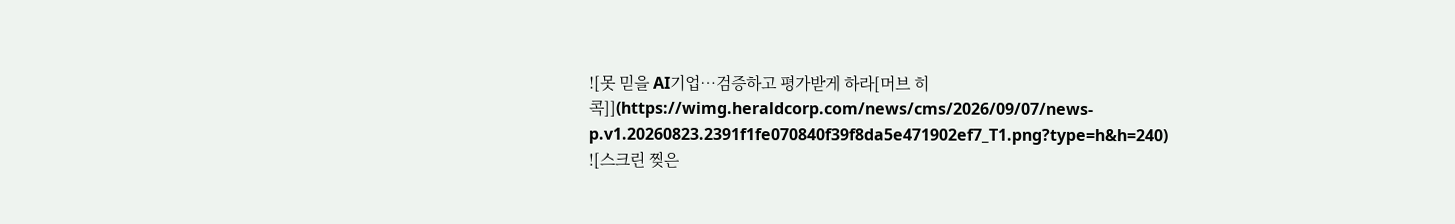![못 믿을 AI기업…검증하고 평가받게 하라[머브 히콕]](https://wimg.heraldcorp.com/news/cms/2026/09/07/news-p.v1.20260823.2391f1fe070840f39f8da5e471902ef7_T1.png?type=h&h=240)
![스크린 찢은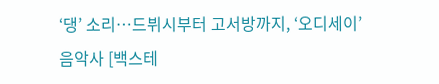‘댕’ 소리…드뷔시부터 고서방까지, ‘오디세이’ 음악사 [백스테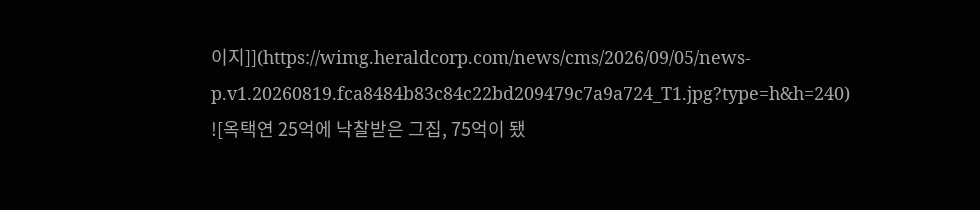이지]](https://wimg.heraldcorp.com/news/cms/2026/09/05/news-p.v1.20260819.fca8484b83c84c22bd209479c7a9a724_T1.jpg?type=h&h=240)
![옥택연 25억에 낙찰받은 그집, 75억이 됐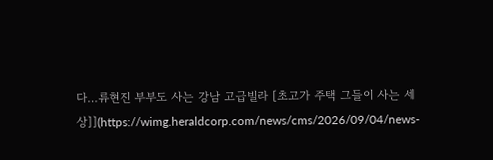다…류현진 부부도 사는 강남 고급빌라 [초고가 주택 그들이 사는 세상]](https://wimg.heraldcorp.com/news/cms/2026/09/04/news-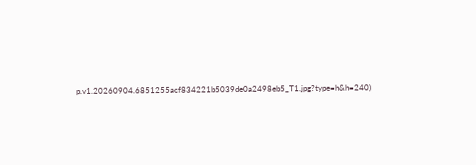p.v1.20260904.6851255acf834221b5039de0a2498eb5_T1.jpg?type=h&h=240)